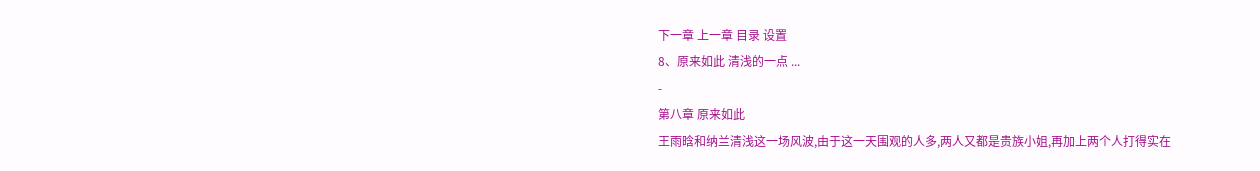下一章 上一章 目录 设置
8、原来如此 清浅的一点 ...
-
第八章 原来如此
王雨晗和纳兰清浅这一场风波,由于这一天围观的人多,两人又都是贵族小姐,再加上两个人打得实在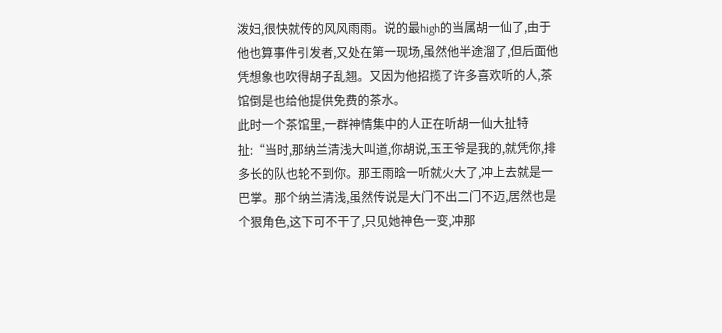泼妇,很快就传的风风雨雨。说的最high的当属胡一仙了,由于他也算事件引发者,又处在第一现场,虽然他半途溜了,但后面他凭想象也吹得胡子乱翘。又因为他招揽了许多喜欢听的人,茶馆倒是也给他提供免费的茶水。
此时一个茶馆里,一群神情集中的人正在听胡一仙大扯特扯:“当时,那纳兰清浅大叫道,你胡说,玉王爷是我的,就凭你,排多长的队也轮不到你。那王雨晗一听就火大了,冲上去就是一巴掌。那个纳兰清浅,虽然传说是大门不出二门不迈,居然也是个狠角色,这下可不干了,只见她神色一变,冲那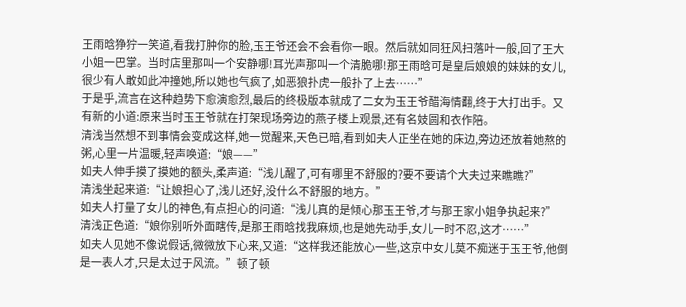王雨晗狰狞一笑道,看我打肿你的脸,玉王爷还会不会看你一眼。然后就如同狂风扫落叶一般,回了王大小姐一巴掌。当时店里那叫一个安静哪!耳光声那叫一个清脆哪!那王雨晗可是皇后娘娘的妹妹的女儿,很少有人敢如此冲撞她,所以她也气疯了,如恶狼扑虎一般扑了上去……”
于是乎,流言在这种趋势下愈演愈烈,最后的终极版本就成了二女为玉王爷醋海情翻,终于大打出手。又有新的小道:原来当时玉王爷就在打架现场旁边的燕子楼上观景,还有名妓圆和衣作陪。
清浅当然想不到事情会变成这样,她一觉醒来,天色已暗,看到如夫人正坐在她的床边,旁边还放着她熬的粥,心里一片温暖,轻声唤道:“娘——”
如夫人伸手摸了摸她的额头,柔声道:“浅儿醒了,可有哪里不舒服的?要不要请个大夫过来瞧瞧?”
清浅坐起来道:“让娘担心了,浅儿还好,没什么不舒服的地方。”
如夫人打量了女儿的神色,有点担心的问道:“浅儿真的是倾心那玉王爷,才与那王家小姐争执起来?”
清浅正色道:“娘你别听外面瞎传,是那王雨晗找我麻烦,也是她先动手,女儿一时不忍,这才……”
如夫人见她不像说假话,微微放下心来,又道:“这样我还能放心一些,这京中女儿莫不痴迷于玉王爷,他倒是一表人才,只是太过于风流。”顿了顿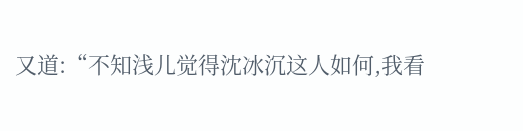又道:“不知浅儿觉得沈冰沉这人如何,我看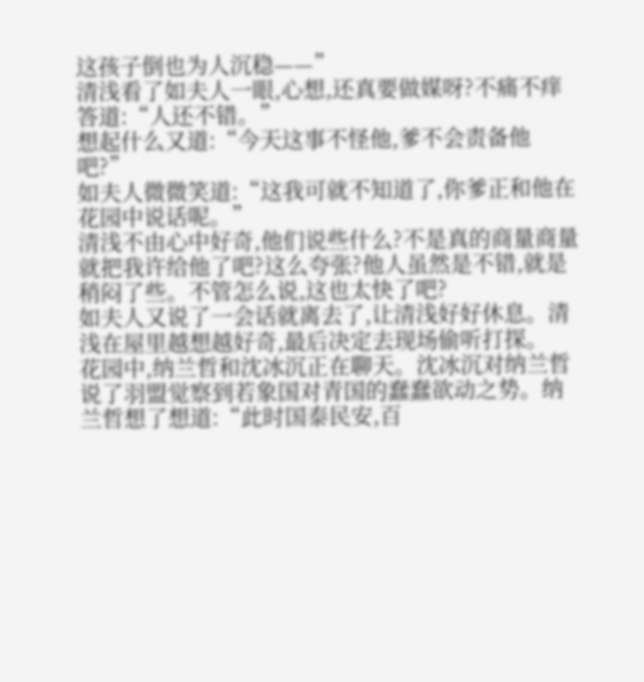这孩子倒也为人沉稳——”
清浅看了如夫人一眼,心想,还真要做媒呀?不痛不痒答道:“人还不错。”
想起什么又道:“今天这事不怪他,爹不会责备他吧?”
如夫人微微笑道:“这我可就不知道了,你爹正和他在花园中说话呢。”
清浅不由心中好奇,他们说些什么?不是真的商量商量就把我许给他了吧?这么夸张?他人虽然是不错,就是稍闷了些。不管怎么说,这也太快了吧?
如夫人又说了一会话就离去了,让清浅好好休息。清浅在屋里越想越好奇,最后决定去现场偷听打探。
花园中,纳兰哲和沈冰沉正在聊天。沈冰沉对纳兰哲说了羽盟觉察到若象国对青国的蠢蠢欲动之势。纳兰哲想了想道:“此时国泰民安,百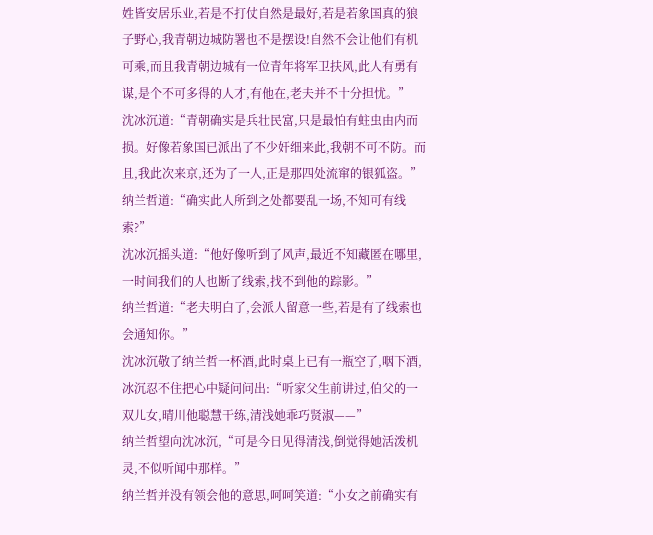姓皆安居乐业,若是不打仗自然是最好,若是若象国真的狼子野心,我青朝边城防署也不是摆设!自然不会让他们有机可乘,而且我青朝边城有一位青年将军卫扶风,此人有勇有谋,是个不可多得的人才,有他在,老夫并不十分担忧。”
沈冰沉道:“青朝确实是兵壮民富,只是最怕有蛀虫由内而损。好像若象国已派出了不少奸细来此,我朝不可不防。而且,我此次来京,还为了一人,正是那四处流窜的银狐盗。”
纳兰哲道:“确实此人所到之处都要乱一场,不知可有线索?”
沈冰沉摇头道:“他好像听到了风声,最近不知藏匿在哪里,一时间我们的人也断了线索,找不到他的踪影。”
纳兰哲道:“老夫明白了,会派人留意一些,若是有了线索也会通知你。”
沈冰沉敬了纳兰哲一杯酒,此时桌上已有一瓶空了,咽下酒,冰沉忍不住把心中疑问问出:“听家父生前讲过,伯父的一双儿女,晴川他聪慧干练,清浅她乖巧贤淑——”
纳兰哲望向沈冰沉,“可是今日见得清浅,倒觉得她活泼机灵,不似听闻中那样。”
纳兰哲并没有领会他的意思,呵呵笑道:“小女之前确实有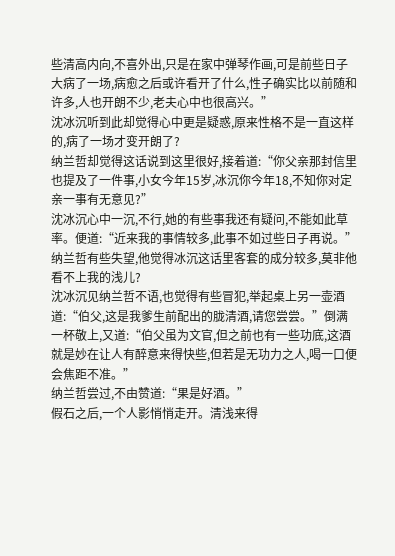些清高内向,不喜外出,只是在家中弹琴作画,可是前些日子大病了一场,病愈之后或许看开了什么,性子确实比以前随和许多,人也开朗不少,老夫心中也很高兴。”
沈冰沉听到此却觉得心中更是疑惑,原来性格不是一直这样的,病了一场才变开朗了?
纳兰哲却觉得这话说到这里很好,接着道:“你父亲那封信里也提及了一件事,小女今年15岁,冰沉你今年18,不知你对定亲一事有无意见?”
沈冰沉心中一沉,不行,她的有些事我还有疑问,不能如此草率。便道:“近来我的事情较多,此事不如过些日子再说。”
纳兰哲有些失望,他觉得冰沉这话里客套的成分较多,莫非他看不上我的浅儿?
沈冰沉见纳兰哲不语,也觉得有些冒犯,举起桌上另一壶酒道:“伯父,这是我爹生前配出的胧清酒,请您尝尝。”倒满一杯敬上,又道:“伯父虽为文官,但之前也有一些功底,这酒就是妙在让人有醉意来得快些,但若是无功力之人,喝一口便会焦距不准。”
纳兰哲尝过,不由赞道:“果是好酒。”
假石之后,一个人影悄悄走开。清浅来得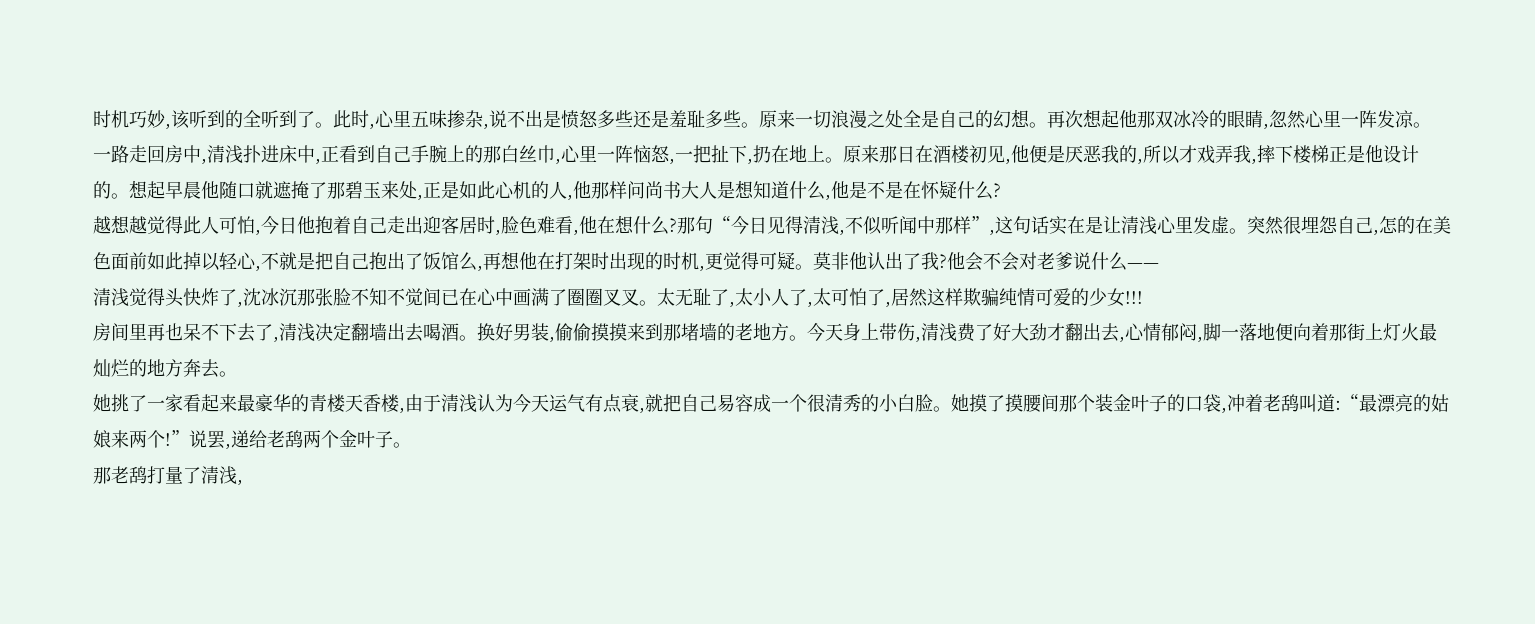时机巧妙,该听到的全听到了。此时,心里五味掺杂,说不出是愤怒多些还是羞耻多些。原来一切浪漫之处全是自己的幻想。再次想起他那双冰冷的眼睛,忽然心里一阵发凉。
一路走回房中,清浅扑进床中,正看到自己手腕上的那白丝巾,心里一阵恼怒,一把扯下,扔在地上。原来那日在酒楼初见,他便是厌恶我的,所以才戏弄我,摔下楼梯正是他设计的。想起早晨他随口就遮掩了那碧玉来处,正是如此心机的人,他那样问尚书大人是想知道什么,他是不是在怀疑什么?
越想越觉得此人可怕,今日他抱着自己走出迎客居时,脸色难看,他在想什么?那句“今日见得清浅,不似听闻中那样”,这句话实在是让清浅心里发虚。突然很埋怨自己,怎的在美色面前如此掉以轻心,不就是把自己抱出了饭馆么,再想他在打架时出现的时机,更觉得可疑。莫非他认出了我?他会不会对老爹说什么——
清浅觉得头快炸了,沈冰沉那张脸不知不觉间已在心中画满了圈圈叉叉。太无耻了,太小人了,太可怕了,居然这样欺骗纯情可爱的少女!!!
房间里再也呆不下去了,清浅决定翻墙出去喝酒。换好男装,偷偷摸摸来到那堵墙的老地方。今天身上带伤,清浅费了好大劲才翻出去,心情郁闷,脚一落地便向着那街上灯火最灿烂的地方奔去。
她挑了一家看起来最豪华的青楼天香楼,由于清浅认为今天运气有点衰,就把自己易容成一个很清秀的小白脸。她摸了摸腰间那个装金叶子的口袋,冲着老鸹叫道:“最漂亮的姑娘来两个!”说罢,递给老鸹两个金叶子。
那老鸹打量了清浅,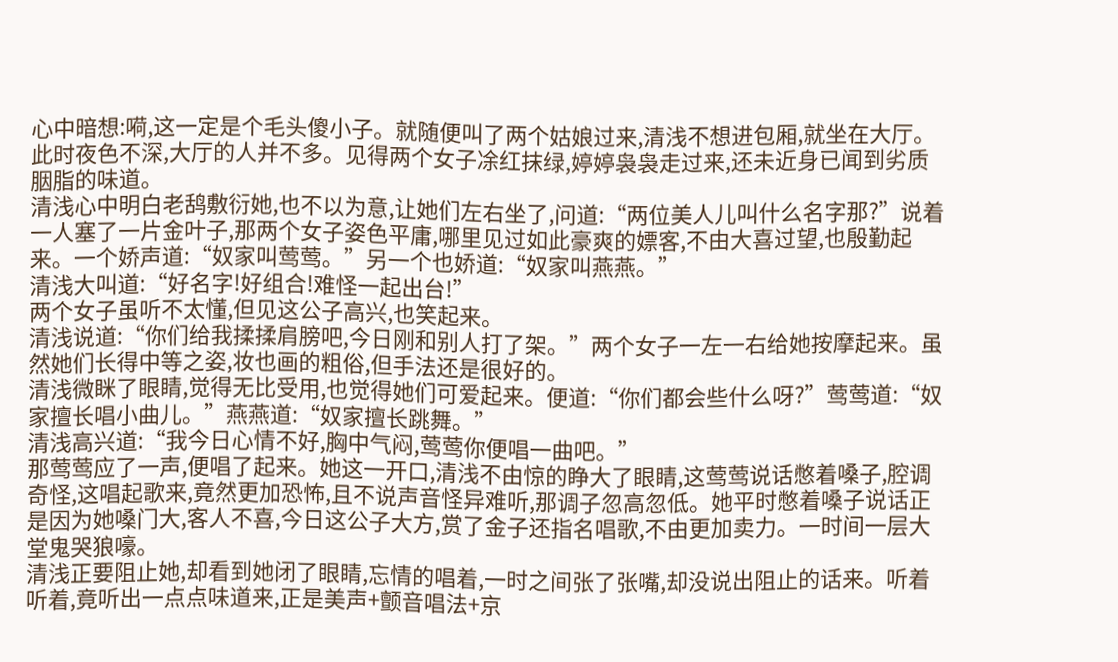心中暗想:嗬,这一定是个毛头傻小子。就随便叫了两个姑娘过来,清浅不想进包厢,就坐在大厅。此时夜色不深,大厅的人并不多。见得两个女子凃红抹绿,婷婷袅袅走过来,还未近身已闻到劣质胭脂的味道。
清浅心中明白老鸹敷衍她,也不以为意,让她们左右坐了,问道:“两位美人儿叫什么名字那?”说着一人塞了一片金叶子,那两个女子姿色平庸,哪里见过如此豪爽的嫖客,不由大喜过望,也殷勤起来。一个娇声道:“奴家叫莺莺。”另一个也娇道:“奴家叫燕燕。”
清浅大叫道:“好名字!好组合!难怪一起出台!”
两个女子虽听不太懂,但见这公子高兴,也笑起来。
清浅说道:“你们给我揉揉肩膀吧,今日刚和别人打了架。”两个女子一左一右给她按摩起来。虽然她们长得中等之姿,妆也画的粗俗,但手法还是很好的。
清浅微眯了眼睛,觉得无比受用,也觉得她们可爱起来。便道:“你们都会些什么呀?”莺莺道:“奴家擅长唱小曲儿。”燕燕道:“奴家擅长跳舞。”
清浅高兴道:“我今日心情不好,胸中气闷,莺莺你便唱一曲吧。”
那莺莺应了一声,便唱了起来。她这一开口,清浅不由惊的睁大了眼睛,这莺莺说话憋着嗓子,腔调奇怪,这唱起歌来,竟然更加恐怖,且不说声音怪异难听,那调子忽高忽低。她平时憋着嗓子说话正是因为她嗓门大,客人不喜,今日这公子大方,赏了金子还指名唱歌,不由更加卖力。一时间一层大堂鬼哭狼嚎。
清浅正要阻止她,却看到她闭了眼睛,忘情的唱着,一时之间张了张嘴,却没说出阻止的话来。听着听着,竟听出一点点味道来,正是美声+颤音唱法+京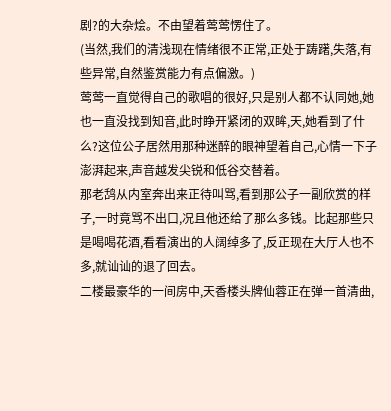剧?的大杂烩。不由望着莺莺愣住了。
(当然,我们的清浅现在情绪很不正常,正处于踌躇,失落,有些异常,自然鉴赏能力有点偏激。)
莺莺一直觉得自己的歌唱的很好,只是别人都不认同她,她也一直没找到知音,此时睁开紧闭的双眸,天,她看到了什么?这位公子居然用那种迷醉的眼神望着自己,心情一下子澎湃起来,声音越发尖锐和低谷交替着。
那老鸹从内室奔出来正待叫骂,看到那公子一副欣赏的样子,一时竟骂不出口,况且他还给了那么多钱。比起那些只是喝喝花酒,看看演出的人阔绰多了,反正现在大厅人也不多,就讪讪的退了回去。
二楼最豪华的一间房中,天香楼头牌仙蓉正在弹一首清曲,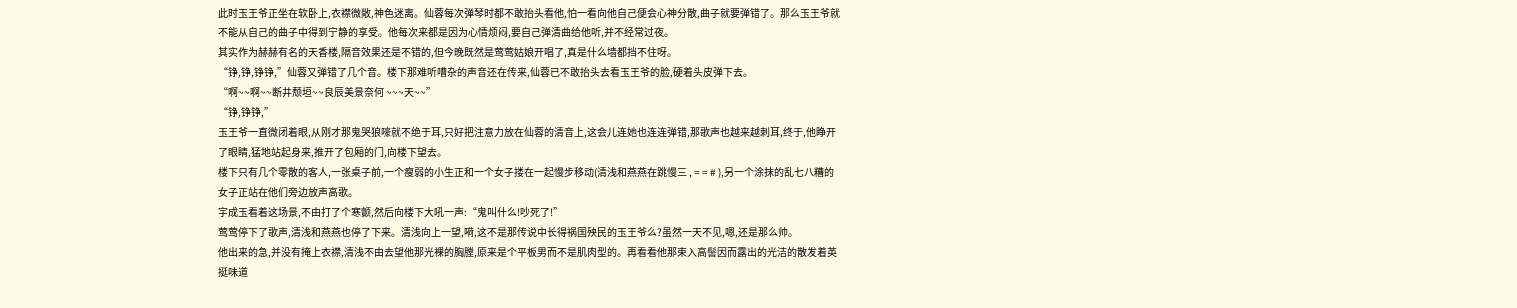此时玉王爷正坐在软卧上,衣襟微敞,神色迷离。仙蓉每次弹琴时都不敢抬头看他,怕一看向他自己便会心神分散,曲子就要弹错了。那么玉王爷就不能从自己的曲子中得到宁静的享受。他每次来都是因为心情烦闷,要自己弹清曲给他听,并不经常过夜。
其实作为赫赫有名的天香楼,隔音效果还是不错的,但今晚既然是莺莺姑娘开唱了,真是什么墙都挡不住呀。
“铮,铮,铮铮,”仙蓉又弹错了几个音。楼下那难听嘈杂的声音还在传来,仙蓉已不敢抬头去看玉王爷的脸,硬着头皮弹下去。
“啊~~啊~~断井颓垣~~良辰美景奈何 ~~~天~~”
“铮,铮铮,”
玉王爷一直微闭着眼,从刚才那鬼哭狼嚎就不绝于耳,只好把注意力放在仙蓉的清音上,这会儿连她也连连弹错,那歌声也越来越刺耳,终于,他睁开了眼睛,猛地站起身来,推开了包厢的门,向楼下望去。
楼下只有几个零散的客人,一张桌子前,一个瘦弱的小生正和一个女子搂在一起慢步移动(清浅和燕燕在跳慢三 , = = # ),另一个涂抹的乱七八糟的女子正站在他们旁边放声高歌。
宇成玉看着这场景,不由打了个寒颤,然后向楼下大吼一声:“鬼叫什么!吵死了!”
莺莺停下了歌声,清浅和燕燕也停了下来。清浅向上一望,嗬,这不是那传说中长得祸国殃民的玉王爷么?虽然一天不见,嗯,还是那么帅。
他出来的急,并没有掩上衣襟,清浅不由去望他那光裸的胸膛,原来是个平板男而不是肌肉型的。再看看他那束入高髻因而露出的光洁的散发着英挺味道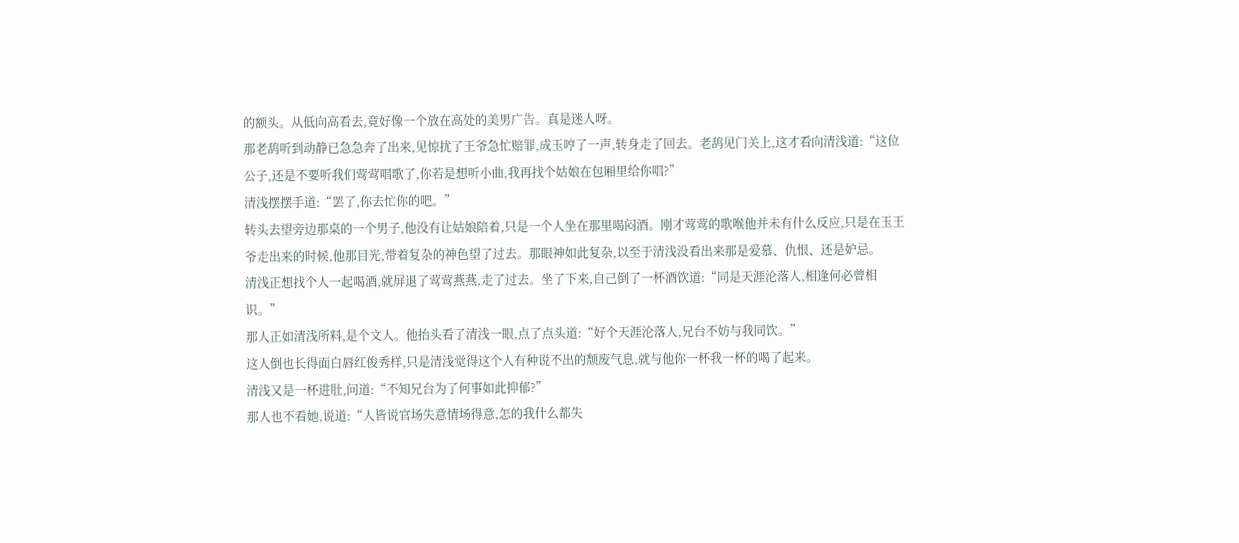的额头。从低向高看去,竟好像一个放在高处的美男广告。真是迷人呀。
那老鸹听到动静已急急奔了出来,见惊扰了王爷急忙赔罪,成玉哼了一声,转身走了回去。老鸹见门关上,这才看向清浅道:“这位公子,还是不要听我们莺莺唱歌了,你若是想听小曲,我再找个姑娘在包厢里给你唱?”
清浅摆摆手道:“罢了,你去忙你的吧。”
转头去望旁边那桌的一个男子,他没有让姑娘陪着,只是一个人坐在那里喝闷酒。刚才莺莺的歌喉他并未有什么反应,只是在玉王爷走出来的时候,他那目光,带着复杂的神色望了过去。那眼神如此复杂,以至于清浅没看出来那是爱慕、仇恨、还是妒忌。
清浅正想找个人一起喝酒,就屏退了莺莺燕燕,走了过去。坐了下来,自己倒了一杯酒饮道:“同是天涯沦落人,相逢何必曾相识。”
那人正如清浅所料,是个文人。他抬头看了清浅一眼,点了点头道:“好个天涯沦落人,兄台不妨与我同饮。”
这人倒也长得面白唇红俊秀样,只是清浅觉得这个人有种说不出的颓废气息,就与他你一杯我一杯的喝了起来。
清浅又是一杯进肚,问道:“不知兄台为了何事如此抑郁?”
那人也不看她,说道:“人皆说官场失意情场得意,怎的我什么都失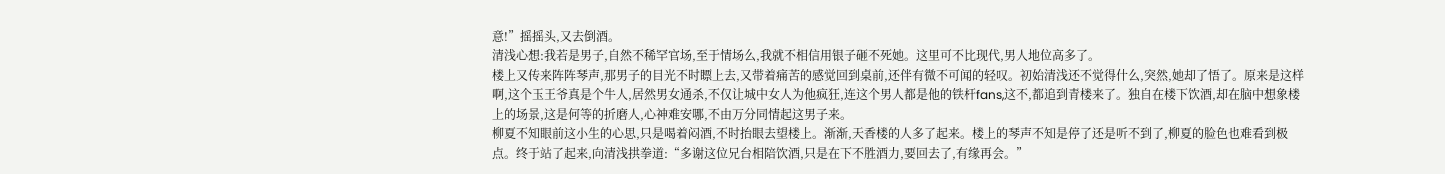意!”摇摇头,又去倒酒。
清浅心想:我若是男子,自然不稀罕官场,至于情场么,我就不相信用银子砸不死她。这里可不比现代,男人地位高多了。
楼上又传来阵阵琴声,那男子的目光不时瞟上去,又带着痛苦的感觉回到桌前,还伴有微不可闻的轻叹。初始清浅还不觉得什么,突然,她却了悟了。原来是这样啊,这个玉王爷真是个牛人,居然男女通杀,不仅让城中女人为他疯狂,连这个男人都是他的铁杆fans,这不,都追到青楼来了。独自在楼下饮酒,却在脑中想象楼上的场景,这是何等的折磨人,心神难安哪,不由万分同情起这男子来。
柳夏不知眼前这小生的心思,只是喝着闷酒,不时抬眼去望楼上。渐渐,天香楼的人多了起来。楼上的琴声不知是停了还是听不到了,柳夏的脸色也难看到极点。终于站了起来,向清浅拱拳道:“多谢这位兄台相陪饮酒,只是在下不胜酒力,要回去了,有缘再会。”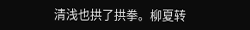清浅也拱了拱拳。柳夏转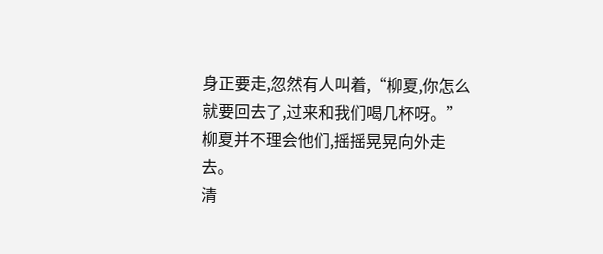身正要走,忽然有人叫着,“柳夏,你怎么就要回去了,过来和我们喝几杯呀。”柳夏并不理会他们,摇摇晃晃向外走去。
清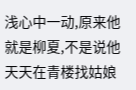浅心中一动,原来他就是柳夏,不是说他天天在青楼找姑娘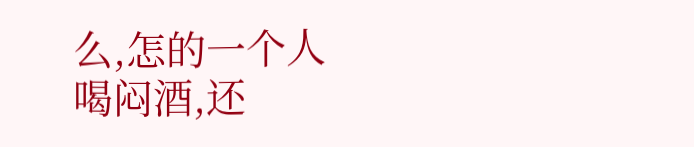么,怎的一个人喝闷酒,还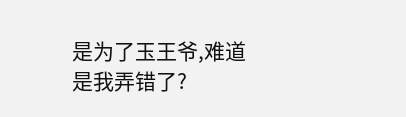是为了玉王爷,难道是我弄错了?